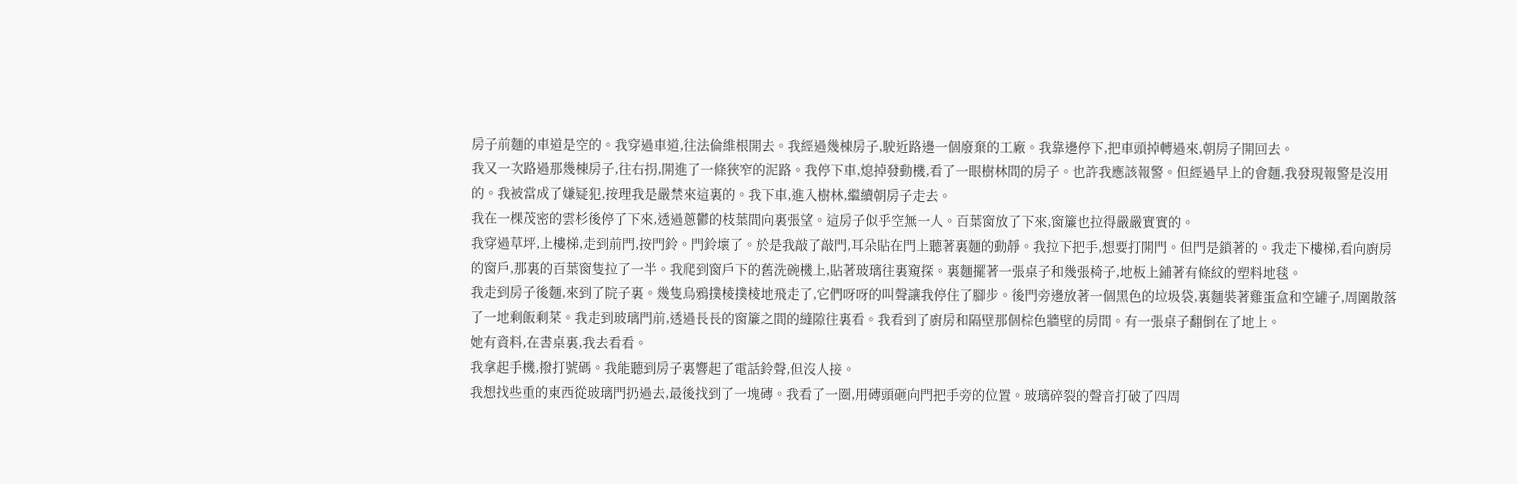房子前麵的車道是空的。我穿過車道,往法倫維根開去。我經過幾棟房子,駛近路邊一個廢棄的工廠。我靠邊停下,把車頭掉轉過來,朝房子開回去。
我又一次路過那幾棟房子,往右拐,開進了一條狹窄的泥路。我停下車,熄掉發動機,看了一眼樹林間的房子。也許我應該報警。但經過早上的會麵,我發現報警是沒用的。我被當成了嫌疑犯,按理我是嚴禁來這裏的。我下車,進入樹林,繼續朝房子走去。
我在一棵茂密的雲杉後停了下來,透過蔥鬱的枝葉間向裏張望。這房子似乎空無一人。百葉窗放了下來,窗簾也拉得嚴嚴實實的。
我穿過草坪,上樓梯,走到前門,按門鈴。門鈴壞了。於是我敲了敲門,耳朵貼在門上聽著裏麵的動靜。我拉下把手,想要打開門。但門是鎖著的。我走下樓梯,看向廚房的窗戶,那裏的百葉窗隻拉了一半。我爬到窗戶下的舊洗碗機上,貼著玻璃往裏窺探。裏麵擺著一張桌子和幾張椅子,地板上鋪著有條紋的塑料地毯。
我走到房子後麵,來到了院子裏。幾隻烏鴉撲棱撲棱地飛走了,它們呀呀的叫聲讓我停住了腳步。後門旁邊放著一個黑色的垃圾袋,裏麵裝著雞蛋盒和空罐子,周圍散落了一地剩飯剩菜。我走到玻璃門前,透過長長的窗簾之間的縫隙往裏看。我看到了廚房和隔壁那個棕色牆壁的房間。有一張桌子翻倒在了地上。
她有資料,在書桌裏,我去看看。
我拿起手機,撥打號碼。我能聽到房子裏響起了電話鈴聲,但沒人接。
我想找些重的東西從玻璃門扔過去,最後找到了一塊磚。我看了一圈,用磚頭砸向門把手旁的位置。玻璃碎裂的聲音打破了四周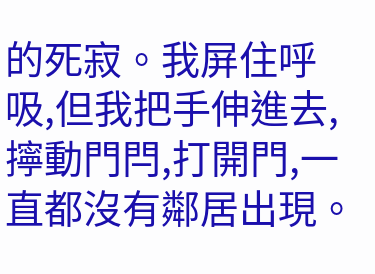的死寂。我屏住呼吸,但我把手伸進去,擰動門閂,打開門,一直都沒有鄰居出現。